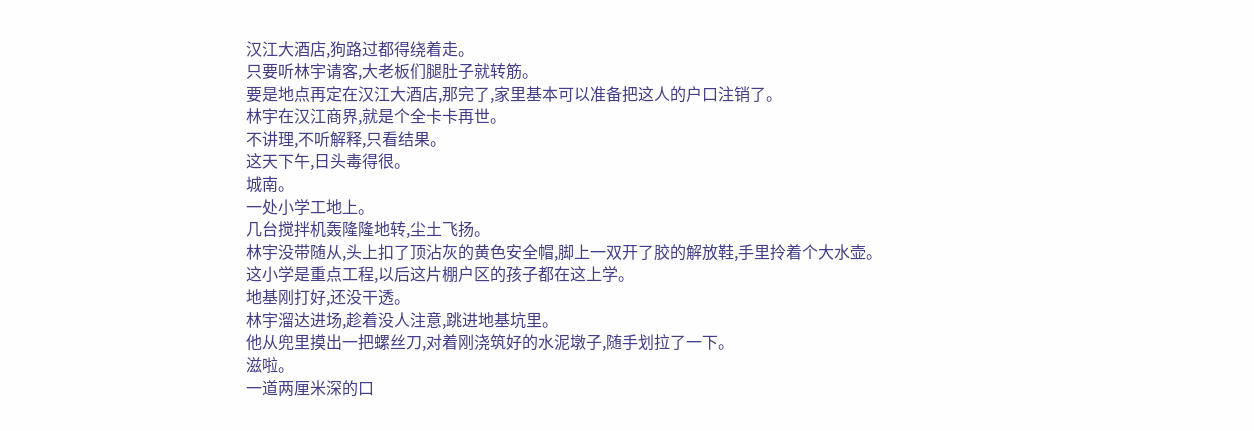汉江大酒店,狗路过都得绕着走。
只要听林宇请客,大老板们腿肚子就转筋。
要是地点再定在汉江大酒店,那完了,家里基本可以准备把这人的户口注销了。
林宇在汉江商界,就是个全卡卡再世。
不讲理,不听解释,只看结果。
这天下午,日头毒得很。
城南。
一处小学工地上。
几台搅拌机轰隆隆地转,尘土飞扬。
林宇没带随从,头上扣了顶沾灰的黄色安全帽,脚上一双开了胶的解放鞋,手里拎着个大水壶。
这小学是重点工程,以后这片棚户区的孩子都在这上学。
地基刚打好,还没干透。
林宇溜达进场,趁着没人注意,跳进地基坑里。
他从兜里摸出一把螺丝刀,对着刚浇筑好的水泥墩子,随手划拉了一下。
滋啦。
一道两厘米深的口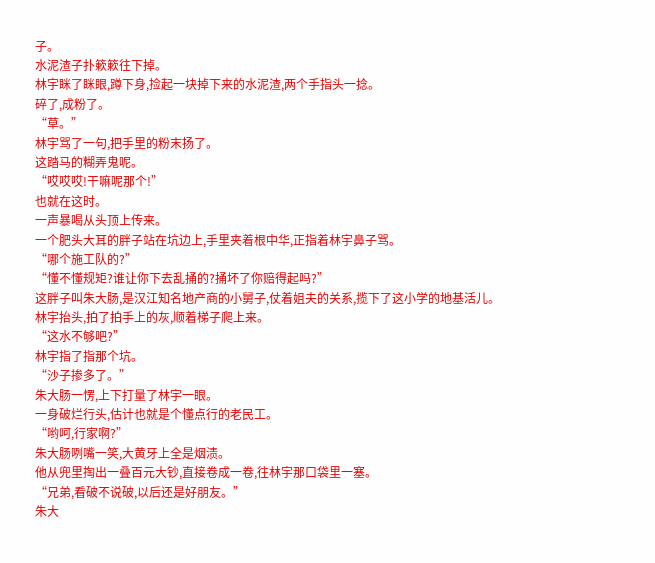子。
水泥渣子扑簌簌往下掉。
林宇眯了眯眼,蹲下身,捡起一块掉下来的水泥渣,两个手指头一捻。
碎了,成粉了。
“草。”
林宇骂了一句,把手里的粉末扬了。
这踏马的糊弄鬼呢。
“哎哎哎!干嘛呢那个!”
也就在这时。
一声暴喝从头顶上传来。
一个肥头大耳的胖子站在坑边上,手里夹着根中华,正指着林宇鼻子骂。
“哪个施工队的?”
“懂不懂规矩?谁让你下去乱捅的?捅坏了你赔得起吗?”
这胖子叫朱大肠,是汉江知名地产商的小舅子,仗着姐夫的关系,揽下了这小学的地基活儿。
林宇抬头,拍了拍手上的灰,顺着梯子爬上来。
“这水不够吧?”
林宇指了指那个坑。
“沙子掺多了。”
朱大肠一愣,上下打量了林宇一眼。
一身破烂行头,估计也就是个懂点行的老民工。
“哟呵,行家啊?”
朱大肠咧嘴一笑,大黄牙上全是烟渍。
他从兜里掏出一叠百元大钞,直接卷成一卷,往林宇那口袋里一塞。
“兄弟,看破不说破,以后还是好朋友。”
朱大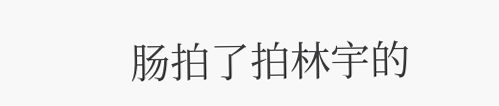肠拍了拍林宇的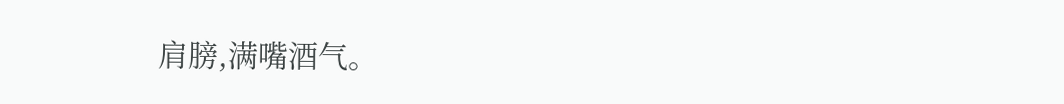肩膀,满嘴酒气。